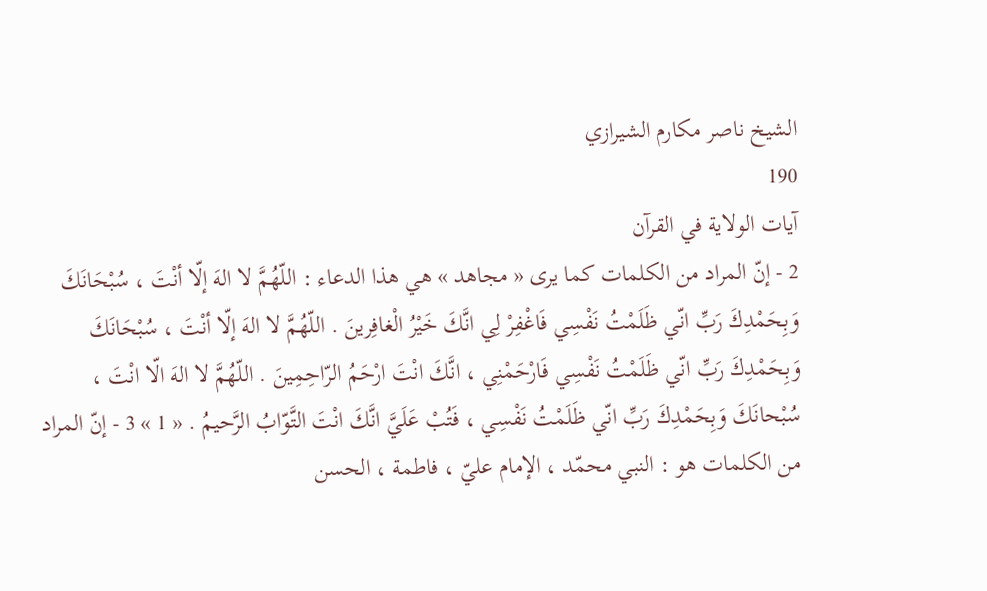الشيخ ناصر مكارم الشيرازي
190
آيات الولاية في القرآن
2 - إنّ المراد من الكلمات كما يرى « مجاهد » هي هذا الدعاء : اللّهُمَّ لا الهَ إلّا أنْتَ ، سُبْحَانَكَ وَبِحَمْدِكَ رَبِّ انّي ظَلَمْتُ نَفْسِي فَاغْفِرْ لِي انَّكَ خَيْرُ الْغافِرينَ . اللّهُمَّ لا الهَ إلّا أنْتَ ، سُبْحَانَكَ وَبِحَمْدِكَ رَبِّ انّي ظَلَمْتُ نَفْسِي فَارْحَمْنِي ، انَّكَ انْتَ ارْحَمُ الرّاحِمِينَ . اللّهُمَّ لا الهَ الّا انْتَ ، سُبْحانَكَ وَبِحَمْدِكَ رَبِّ انّي ظَلَمْتُ نَفْسِي ، فَتُبْ عَلَيَّ انَّكَ انْتَ التَّوّابُ الرَّحيمُ . « 1 » 3 - إنّ المراد من الكلمات هو : النبي محمّد ، الإمام عليّ ، فاطمة ، الحسن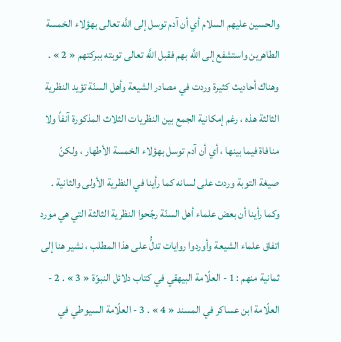والحسين عليهم السلام أي أن آدم توسل إلى اللَّه تعالى بهؤلاء الخمسة الطاهرين واستشفع إلى اللَّه بهم فقبل اللَّه تعالى توبته ببركتهم « 2 » . وهناك أحاديث كثيرة وردت في مصادر الشيعة وأهل السنّة تؤيد النظرية الثالثة هذه ، رغم إمكانية الجمع بين النظريات الثلاث المذكورة آنفاً ولا منافاة فيما بينها ، أي أن آدم توسل بهؤلاء الخمسة الأطهار ، ولكنّ صيغة التوبة وردت على لسانه كما رأينا في النظرية الأولى والثانية . وكما رأينا أن بعض علماء أهل السنّة رجّحوا النظرية الثالثة التي هي مورد اتفاق علماء الشيعة وأوردوا روايات تدلُّ على هذا المطلب ، نشير هنا إلى ثمانية منهم : 1 - العلّامة البيهقي في كتاب دلائل النبوّة « 3 » . 2 - العلّامة ابن عساكر في المسند « 4 » . 3 - العلّامة السيوطي في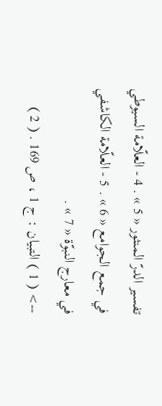تفسير الدرّ المنثور « 5 » . 4 - العلّامة السيوطي في جمع الجوامع « 6 » . 5 - العلّامة الكاشفي في معارج النبوّة « 7 » .
--> ( 1 ) التبيان : ج 1 ، ص 169 . ( 2 )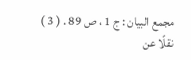مجمع البيان : ج 1 ، ص 89 . ( 3 ) نقلًا عن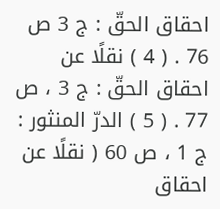احقاق الحقّ : ج 3 ص 76 . ( 4 ) نقلًا عن احقاق الحقّ : ج 3 ، ص 77 . ( 5 ) الدرّ المنثور : ج 1 ، ص 60 ( نقلًا عن احقاق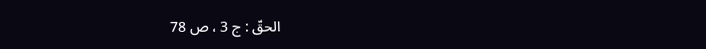الحقّ : ج 3 ، ص 78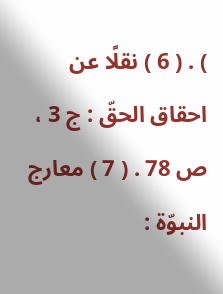) . ( 6 ) نقلًا عن احقاق الحقّ : ج 3 ، ص 78 . ( 7 ) معارج النبوّة :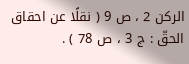الركن 2 ، ص 9 ( نقلًا عن احقاق الحقّ : ج 3 ، ص 78 ) .